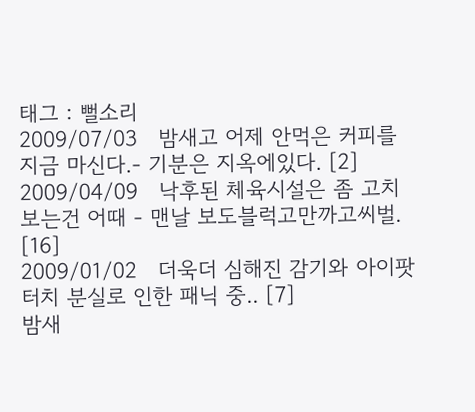태그 : 뻘소리
2009/07/03   밤새고 어제 안먹은 커피를 지금 마신다.- 기분은 지옥에있다. [2]
2009/04/09   낙후된 체육시설은 좀 고치보는건 어때 - 맨날 보도블럭고만까고씨벌. [16]
2009/01/02   더욱더 심해진 감기와 아이팟터치 분실로 인한 패닉 중.. [7]
밤새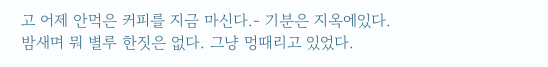고 어제 안먹은 커피를 지금 마신다.- 기분은 지옥에있다.
밤새며 뭐 별루 한짓은 없다. 그냥 멍때리고 있었다.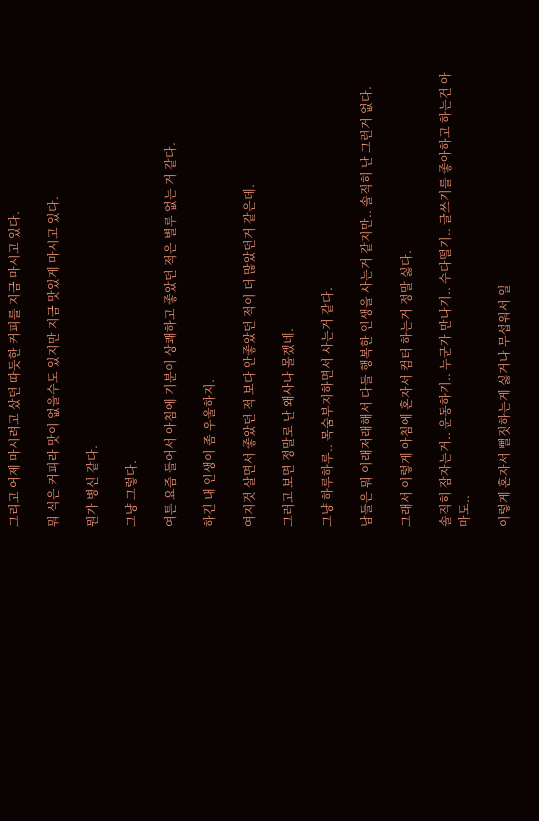그리고 어제 마시려고 샀던 따듯한 커피를 지금 마시고 있다.

뭐 식은 커피라 맛이 없을수도 있지만 지금 맛있게 마시고 있다.

뭔가 병신 같다.

그냥 그렇다.

여튼 요즘 들어서 아침에 기분이 상쾌하고 좋았던 적은 별루 없는 거 같다.

하긴 내 인생이 좀 우울하지.

여지것 살면서 좋았던 적 보다 안좋았던 적이 더 많았던거 같은데.

그러고 보면 정말로 난 왜사나 몰겠네.

그냥 하루하루.. 목숨부지하면서 사는거 같다.

남들은 뭐 이래저래해서 다들 행복한 인생을 사는거 같지만.. 솔직히 난 그런거 없다.

그래서 이렇게 아침에 혼자서 컴터 하는거 정말 싫다.

솔직히 잠자는거.. 운동하기.. 누군가 만나기.. 수다떨기.. 글쓰기를 좋아하고 하는건 아마도..

이렇게 혼자서 뻘짓하는게 싫거나 무섭워서 일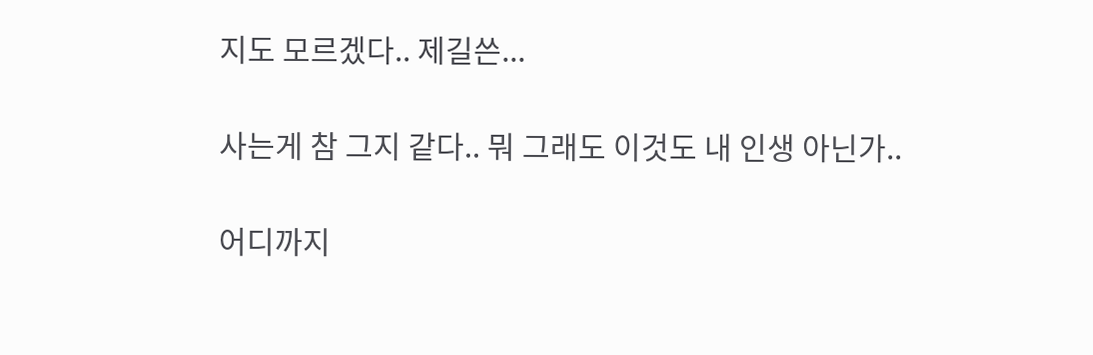지도 모르겠다.. 제길쓴...

사는게 참 그지 같다.. 뭐 그래도 이것도 내 인생 아닌가..

어디까지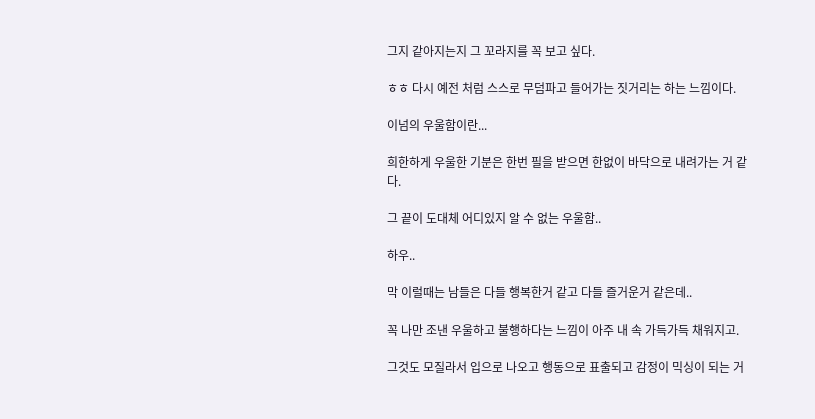그지 같아지는지 그 꼬라지를 꼭 보고 싶다.

ㅎㅎ 다시 예전 처럼 스스로 무덤파고 들어가는 짓거리는 하는 느낌이다.

이넘의 우울함이란...

희한하게 우울한 기분은 한번 필을 받으면 한없이 바닥으로 내려가는 거 같다.

그 끝이 도대체 어디있지 알 수 없는 우울함..

하우..

막 이럴때는 남들은 다들 행복한거 같고 다들 즐거운거 같은데..

꼭 나만 조낸 우울하고 불행하다는 느낌이 아주 내 속 가득가득 채워지고.

그것도 모질라서 입으로 나오고 행동으로 표출되고 감정이 믹싱이 되는 거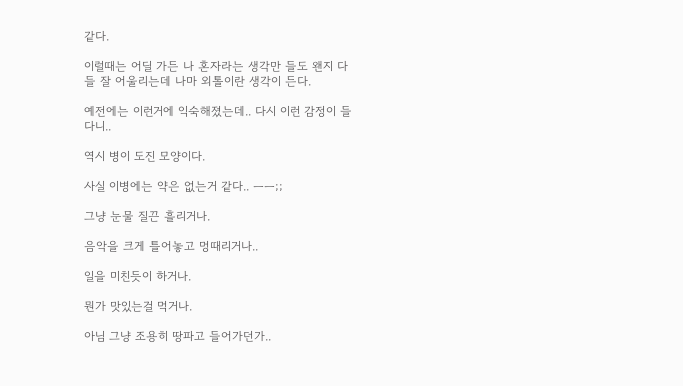같다.

이럴때는 어딜 가든 나 혼자라는 생각만 들도 왠지 다들 잘 어울리는데 나마 외톨이란 생각이 든다.

예전에는 이런거에 익숙해졌는데.. 다시 이런 감정이 들다니..

역시 병이 도진 모양이다.

사실 이병에는 약은 없는거 같다.. ㅡㅡ;;

그냥 눈물 질끈 흘리거나.

음악을 크게 틀어놓고 멍때리거나..

일을 미친듯이 하거나.

뭔가 맛있는걸 먹거나.

아님 그냥 조용히 땅파고 들어가던가..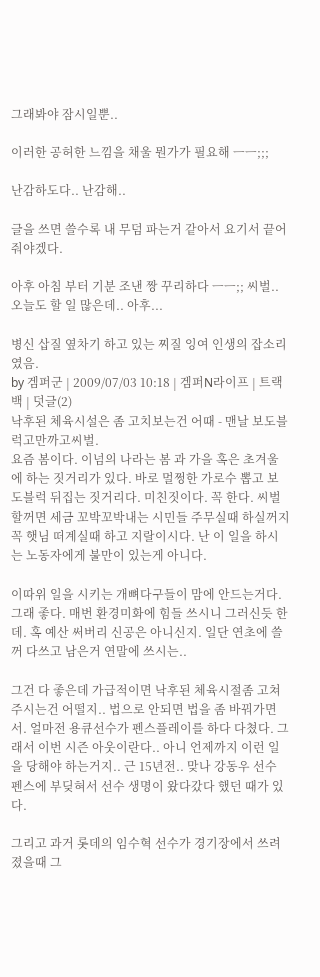그래봐야 잠시일뿐..

이러한 공허한 느낌을 채울 뭔가가 필요해 ㅡㅡ;;;

난감하도다.. 난감해..

글을 쓰면 쓸수록 내 무덤 파는거 같아서 요기서 끝어줘야겠다.

아후 아침 부터 기분 조낸 짱 꾸리하다 ㅡㅡ;; 씨벌.. 오늘도 할 일 많은데.. 아후...

병신 삽질 옆차기 하고 있는 찌질 잉여 인생의 잡소리였음.
by 겜퍼군 | 2009/07/03 10:18 | 겜퍼N라이프 | 트랙백 | 덧글(2)
낙후된 체육시설은 좀 고치보는건 어때 - 맨날 보도블럭고만까고씨벌.
요즘 봄이다. 이넘의 나라는 봄 과 가을 혹은 초겨울에 하는 짓거리가 있다. 바로 멀쩡한 가로수 뽑고 보도블럭 뒤집는 짓거리다. 미친짓이다. 꼭 한다. 씨벌 할꺼면 세금 꼬박꼬박내는 시민들 주무실때 하실꺼지 꼭 햇님 떠계실때 하고 지랄이시다. 난 이 일을 하시는 노동자에게 불만이 있는게 아니다.

이따위 일을 시키는 개뼈다구들이 맘에 안드는거다. 그래 좋다. 매번 환경미화에 힘들 쓰시니 그러신듯 한데. 혹 예산 써버리 신공은 아니신지. 일단 연초에 쓸꺼 다쓰고 남은거 연말에 쓰시는..

그건 다 좋은데 가급적이면 낙후된 체육시절좀 고쳐주시는건 어떨지.. 법으로 안되면 법을 좀 바꿔가면서. 얼마전 용큐선수가 펜스플레이를 하다 다쳤다. 그래서 이번 시즌 아웃이란다.. 아니 언제까지 이런 일을 당해야 하는거지.. 근 15년전.. 맞나 강동우 선수 펜스에 부딪혀서 선수 생명이 왔다갔다 했던 때가 있다.

그리고 과거 롯데의 임수혁 선수가 경기장에서 쓰려졌을때 그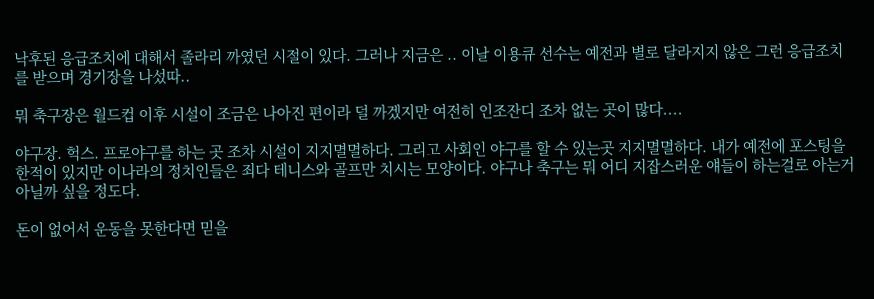낙후된 응급조치에 대해서 졸라리 까였던 시절이 있다. 그러나 지금은 .. 이날 이용큐 선수는 예전과 별로 달라지지 않은 그런 응급조치를 받으며 경기장을 나섰따..

뭐 축구장은 월드컵 이후 시설이 조금은 나아진 편이라 덜 까겠지만 여전히 인조잔디 조차 없는 곳이 많다....

야구장. 헉스. 프로야구를 하는 곳 조차 시설이 지지멸멸하다. 그리고 사회인 야구를 할 수 있는곳 지지멸멸하다. 내가 예전에 포스팅을 한적이 있지만 이나라의 정치인들은 죄다 테니스와 골프만 치시는 모양이다. 야구나 축구는 뭐 어디 지잡스러운 얘들이 하는걸로 아는거 아닐까 싶을 정도다.

돈이 없어서 운동을 못한다면 믿을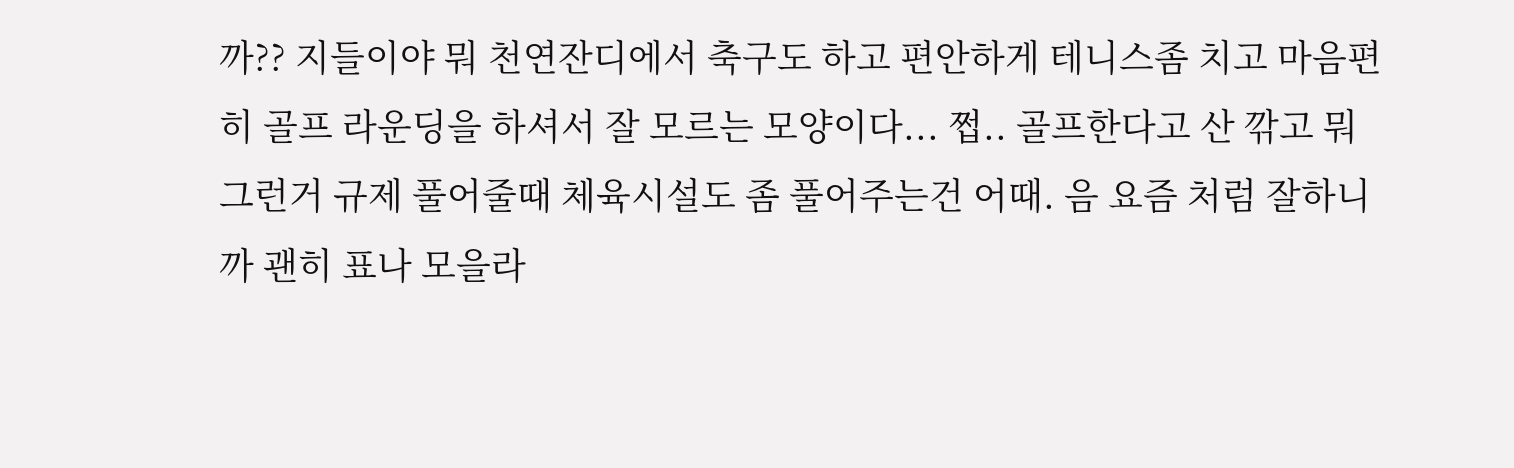까?? 지들이야 뭐 천연잔디에서 축구도 하고 편안하게 테니스좀 치고 마음편히 골프 라운딩을 하셔서 잘 모르는 모양이다... 쩝.. 골프한다고 산 깎고 뭐 그런거 규제 풀어줄때 체육시설도 좀 풀어주는건 어때. 음 요즘 처럼 잘하니까 괜히 표나 모을라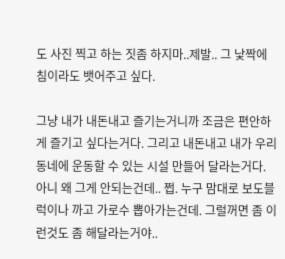도 사진 찍고 하는 짓좀 하지마..제발.. 그 낯짝에 침이라도 뱃어주고 싶다.

그냥 내가 내돈내고 즐기는거니까 조금은 편안하게 즐기고 싶다는거다. 그리고 내돈내고 내가 우리동네에 운동할 수 있는 시설 만들어 달라는거다. 아니 왜 그게 안되는건데.. 쩝. 누구 맘대로 보도블럭이나 까고 가로수 뽑아가는건데. 그럴꺼면 좀 이런것도 좀 해달라는거야..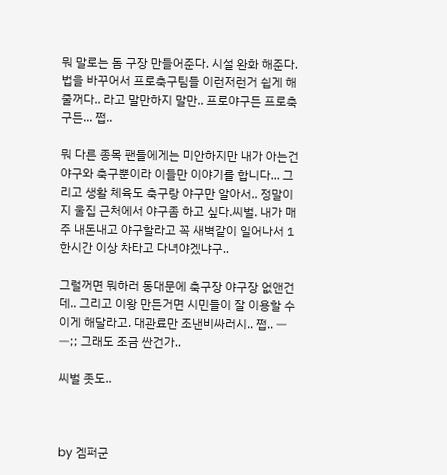뭐 말로는 돔 구장 만들어준다. 시설 완화 해준다. 법을 바꾸어서 프로축구팀들 이런저런거 쉽게 해줄꺼다.. 라고 말만하지 말만.. 프로야구든 프로축구든... 쩝..

뭐 다른 종목 팬들에게는 미안하지만 내가 아는건 야구와 축구뿐이라 이들만 이야기를 합니다... 그리고 생활 체육도 축구랑 야구만 알아서.. 정말이지 울집 근처에서 야구좀 하고 싶다.씨벌. 내가 매주 내돈내고 야구할라고 꼭 새벽같이 일어나서 1한시간 이상 차타고 다녀야겠냐구..

그럴꺼면 뭐하러 동대문에 축구장 야구장 없앤건데.. 그리고 이왕 만든거면 시민들이 잘 이용할 수 이게 해달라고. 대관료만 조낸비싸러시.. 쩝.. ㅡㅡ;; 그래도 조금 싼건가..

씨벌 좃도..



by 겜퍼군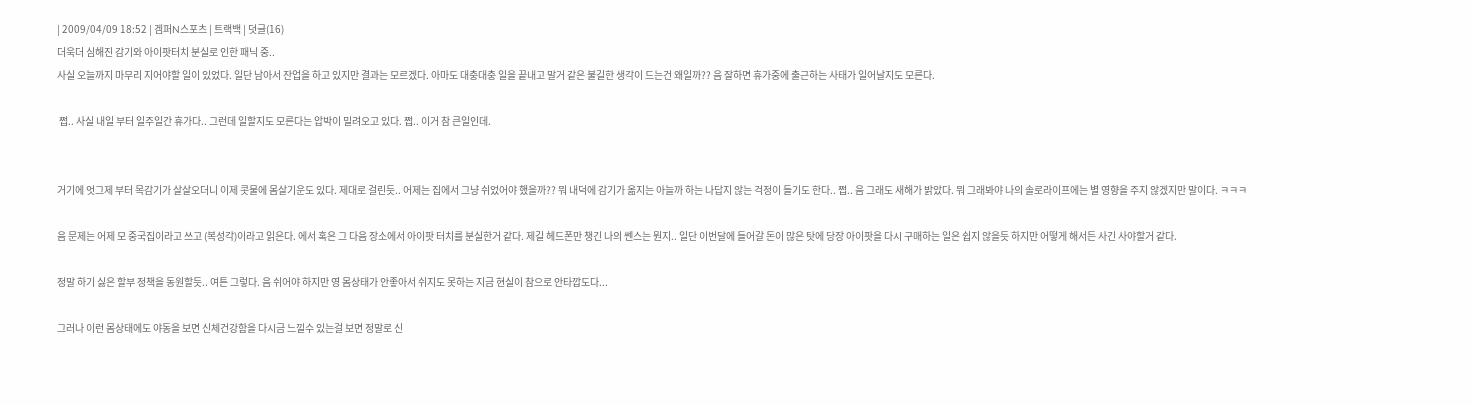| 2009/04/09 18:52 | 겜퍼N스포츠 | 트랙백 | 덧글(16)
더욱더 심해진 감기와 아이팟터치 분실로 인한 패닉 중..
사실 오늘까지 마무리 지어야할 일이 있었다. 일단 남아서 잔업을 하고 있지만 결과는 모르겠다. 아마도 대충대충 일을 끝내고 말거 같은 불길한 생각이 드는건 왜일까?? 음 잘하면 휴가중에 출근하는 사태가 일어날지도 모른다.

 쩝.. 사실 내일 부터 일주일간 휴가다.. 그런데 일할지도 모른다는 압박이 밀려오고 있다. 쩝.. 이거 참 큰일인데.


거기에 엇그제 부터 목감기가 살살오더니 이제 콧물에 몸살기운도 있다. 제대로 걸린듯.. 어제는 집에서 그냥 쉬었어야 했을까?? 뭐 내덕에 감기가 옮지는 아늘까 하는 나답지 않는 걱정이 들기도 한다.. 쩝.. 음 그래도 새해가 밝았다. 뭐 그래봐야 나의 솔로라이프에는 별 영향을 주지 않겠지만 말이다. ㅋㅋㅋ

음 문제는 어제 모 중국집이라고 쓰고 (복성각)이라고 읽은다. 에서 혹은 그 다음 장소에서 아이팟 터치를 분실한거 같다. 제길 헤드폰만 챙긴 나의 쎈스는 뭔지.. 일단 이번달에 들어갈 돈이 많은 탓에 당장 아이팟을 다시 구매하는 일은 쉽지 않을듯 하지만 어떻게 해서든 사긴 사야할거 같다.

정말 하기 싫은 할부 정책을 동원할듯.. 여튼 그렇다. 음 쉬어야 하지만 영 몸상태가 안좋아서 쉬지도 못하는 지금 현실이 참으로 안타깝도다...

그러나 이런 몸상태에도 야동을 보면 신체건강함을 다시금 느낄수 있는걸 보면 정말로 신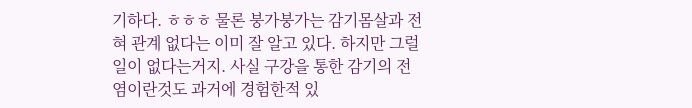기하다. ㅎㅎㅎ 물론 붕가붕가는 감기몸살과 전혀 관계 없다는 이미 잘 알고 있다. 하지만 그럴일이 없다는거지. 사실 구강을 통한 감기의 전염이란것도 과거에 경험한적 있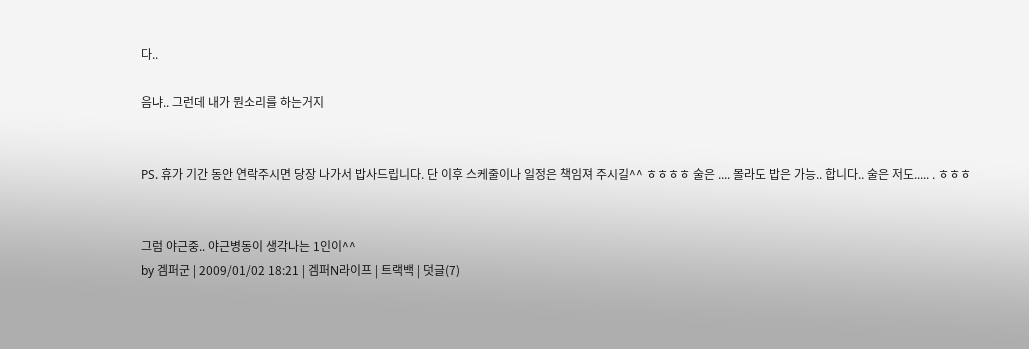다..

음냐.. 그런데 내가 뭔소리를 하는거지


PS. 휴가 기간 동안 연락주시면 당장 나가서 밥사드립니다. 단 이후 스케줄이나 일정은 책임져 주시길^^ ㅎㅎㅎㅎ 술은 .... 몰라도 밥은 가능.. 합니다.. 술은 저도..... . ㅎㅎㅎ


그럼 야근중.. 야근병동이 생각나는 1인이^^
by 겜퍼군 | 2009/01/02 18:21 | 겜퍼N라이프 | 트랙백 | 덧글(7)